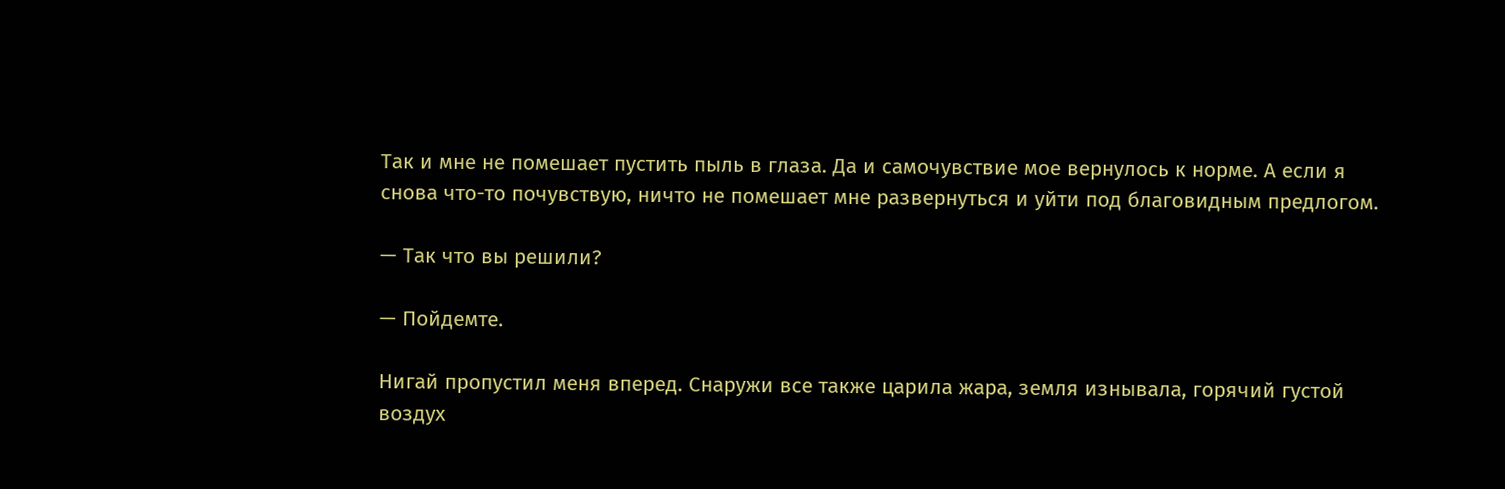Так и мне не помешает пустить пыль в глаза. Да и самочувствие мое вернулось к норме. А если я снова что-то почувствую, ничто не помешает мне развернуться и уйти под благовидным предлогом.

— Так что вы решили?

— Пойдемте.

Нигай пропустил меня вперед. Снаружи все также царила жара, земля изнывала, горячий густой воздух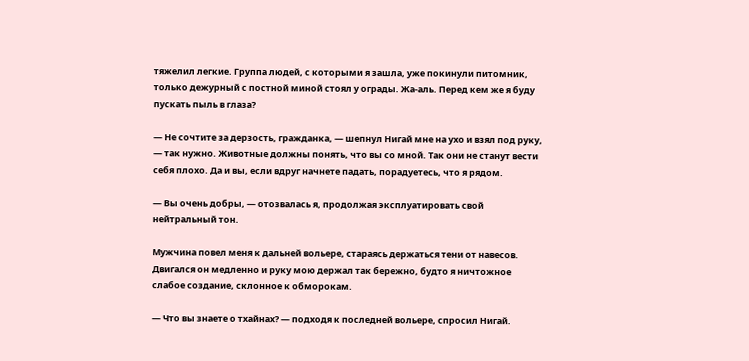тяжелил легкие. Группа людей, с которыми я зашла, уже покинули питомник, только дежурный с постной миной стоял у ограды. Жа-аль. Перед кем же я буду пускать пыль в глаза?

— Не сочтите за дерзость, гражданка, — шепнул Нигай мне на ухо и взял под руку, — так нужно. Животные должны понять, что вы со мной. Так они не станут вести себя плохо. Да и вы, если вдруг начнете падать, порадуетесь, что я рядом.

— Вы очень добры, — отозвалась я, продолжая эксплуатировать свой нейтральный тон.

Мужчина повел меня к дальней вольере, стараясь держаться тени от навесов. Двигался он медленно и руку мою держал так бережно, будто я ничтожное слабое создание, склонное к обморокам.

— Что вы знаете о тхайнах? — подходя к последней вольере, спросил Нигай.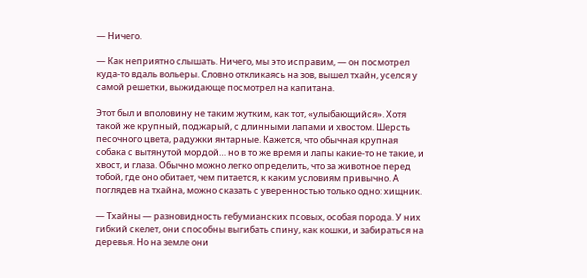— Ничего.

— Как неприятно слышать. Ничего, мы это исправим, — он посмотрел куда-то вдаль вольеры. Словно откликаясь на зов, вышел тхайн, уселся у самой решетки, выжидающе посмотрел на капитана.

Этот был и вполовину не таким жутким, как тот, «улыбающийся». Хотя такой же крупный, поджарый, с длинными лапами и хвостом. Шерсть песочного цвета, радужки янтарные. Кажется, что обычная крупная собака с вытянутой мордой… но в то же время и лапы какие-то не такие, и хвост, и глаза. Обычно можно легко определить, что за животное перед тобой, где оно обитает, чем питается, к каким условиям привычно. А поглядев на тхайна, можно сказать с уверенностью только одно: хищник.

— Тхайны — разновидность гебумианских псовых, особая порода. У них гибкий скелет, они способны выгибать спину, как кошки, и забираться на деревья. Но на земле они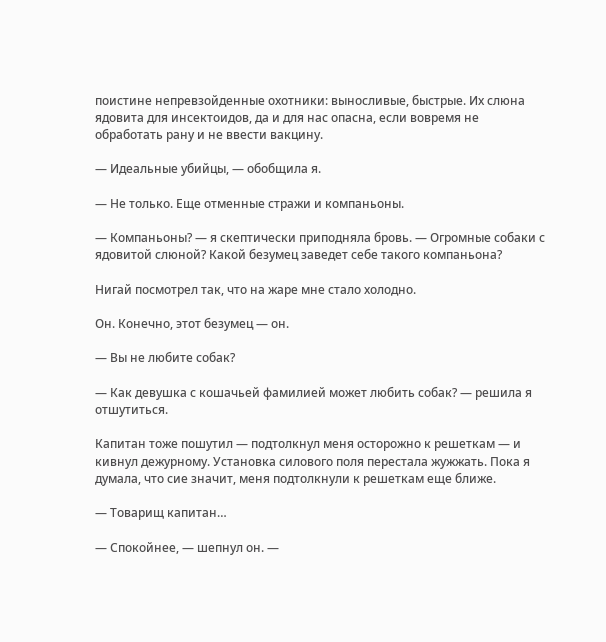поистине непревзойденные охотники: выносливые, быстрые. Их слюна ядовита для инсектоидов, да и для нас опасна, если вовремя не обработать рану и не ввести вакцину.

— Идеальные убийцы, — обобщила я.

— Не только. Еще отменные стражи и компаньоны.

— Компаньоны? — я скептически приподняла бровь. — Огромные собаки с ядовитой слюной? Какой безумец заведет себе такого компаньона?

Нигай посмотрел так, что на жаре мне стало холодно.

Он. Конечно, этот безумец — он.

— Вы не любите собак?

— Как девушка с кошачьей фамилией может любить собак? — решила я отшутиться.

Капитан тоже пошутил — подтолкнул меня осторожно к решеткам — и кивнул дежурному. Установка силового поля перестала жужжать. Пока я думала, что сие значит, меня подтолкнули к решеткам еще ближе.

— Товарищ капитан…

— Спокойнее, — шепнул он. —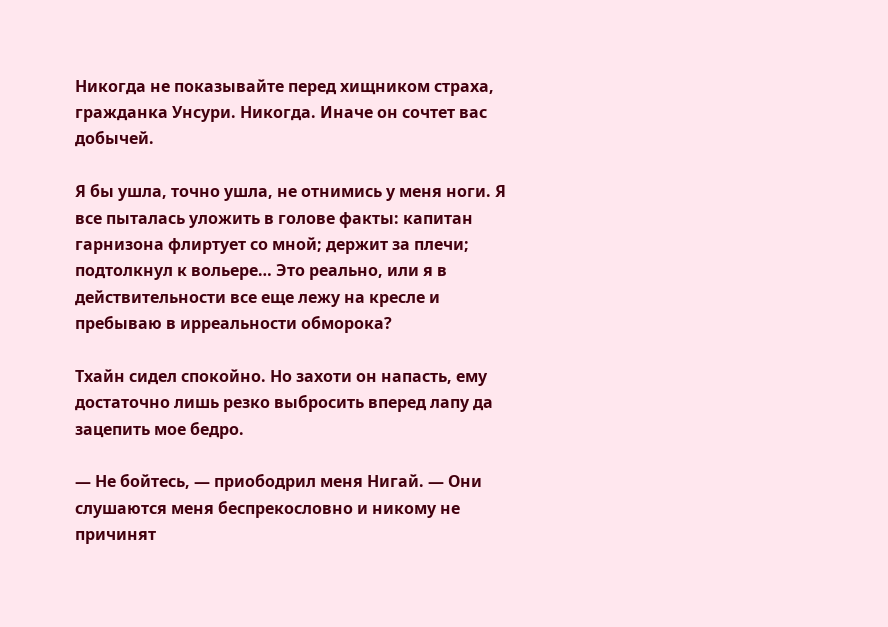Никогда не показывайте перед хищником страха, гражданка Унсури. Никогда. Иначе он сочтет вас добычей.

Я бы ушла, точно ушла, не отнимись у меня ноги. Я все пыталась уложить в голове факты: капитан гарнизона флиртует со мной; держит за плечи; подтолкнул к вольере… Это реально, или я в действительности все еще лежу на кресле и пребываю в ирреальности обморока?

Тхайн сидел спокойно. Но захоти он напасть, ему достаточно лишь резко выбросить вперед лапу да зацепить мое бедро.

— Не бойтесь, — приободрил меня Нигай. — Они слушаются меня беспрекословно и никому не причинят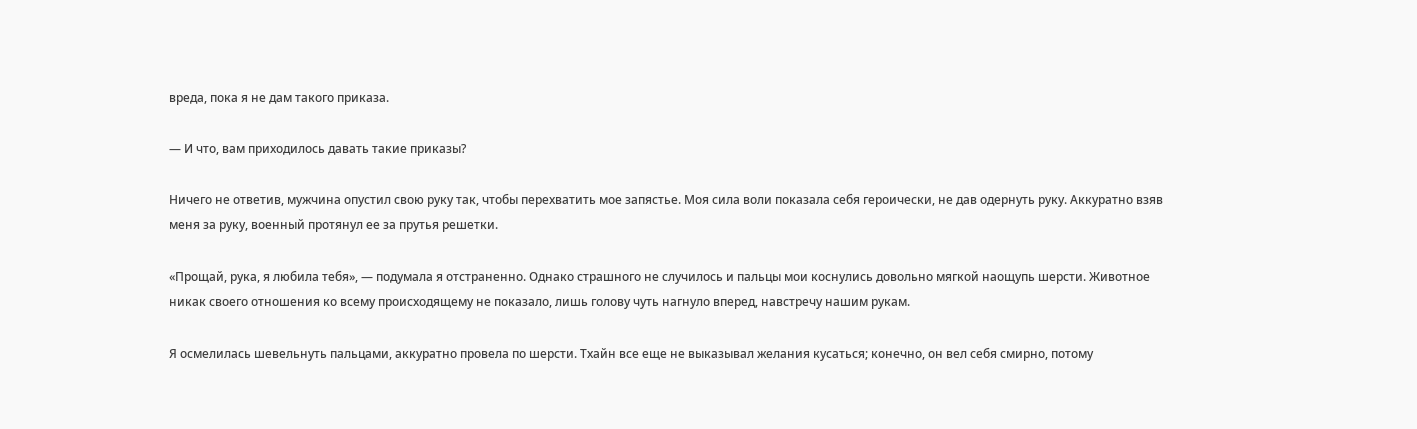вреда, пока я не дам такого приказа.

— И что, вам приходилось давать такие приказы?

Ничего не ответив, мужчина опустил свою руку так, чтобы перехватить мое запястье. Моя сила воли показала себя героически, не дав одернуть руку. Аккуратно взяв меня за руку, военный протянул ее за прутья решетки.

«Прощай, рука, я любила тебя», — подумала я отстраненно. Однако страшного не случилось и пальцы мои коснулись довольно мягкой наощупь шерсти. Животное никак своего отношения ко всему происходящему не показало, лишь голову чуть нагнуло вперед, навстречу нашим рукам.

Я осмелилась шевельнуть пальцами, аккуратно провела по шерсти. Тхайн все еще не выказывал желания кусаться; конечно, он вел себя смирно, потому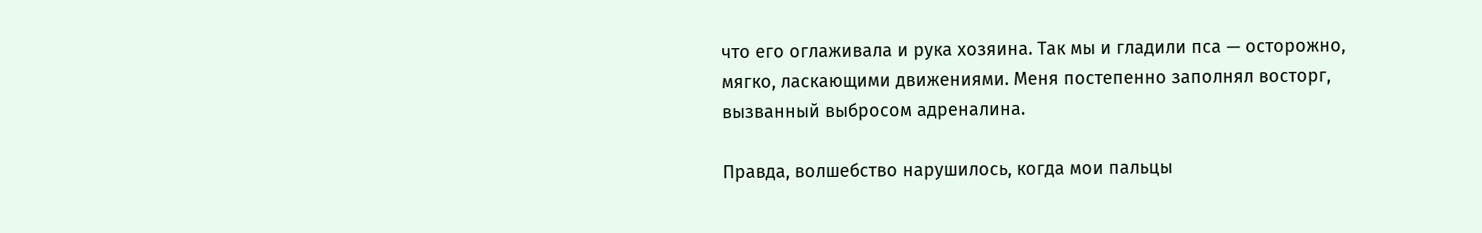что его оглаживала и рука хозяина. Так мы и гладили пса — осторожно, мягко, ласкающими движениями. Меня постепенно заполнял восторг, вызванный выбросом адреналина.

Правда, волшебство нарушилось, когда мои пальцы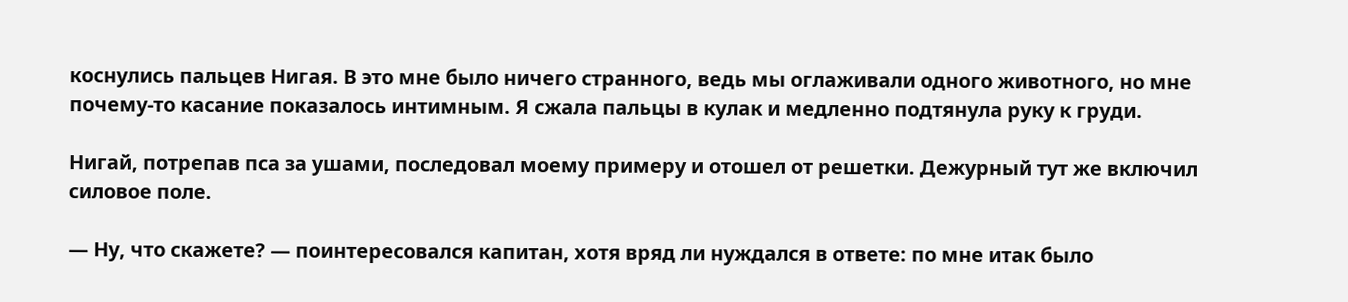коснулись пальцев Нигая. В это мне было ничего странного, ведь мы оглаживали одного животного, но мне почему-то касание показалось интимным. Я сжала пальцы в кулак и медленно подтянула руку к груди.

Нигай, потрепав пса за ушами, последовал моему примеру и отошел от решетки. Дежурный тут же включил силовое поле.

— Ну, что скажете? — поинтересовался капитан, хотя вряд ли нуждался в ответе: по мне итак было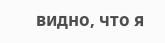видно, что я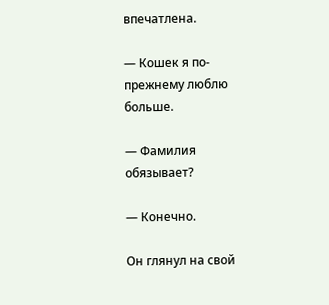впечатлена.

— Кошек я по-прежнему люблю больше.

— Фамилия обязывает?

— Конечно.

Он глянул на свой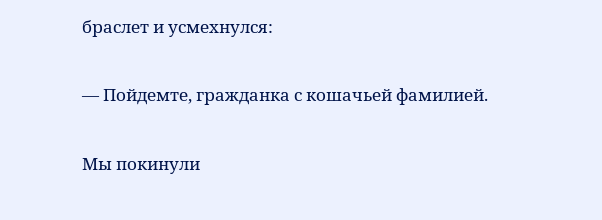браслет и усмехнулся:

— Пойдемте, гражданка с кошачьей фамилией.

Мы покинули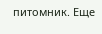питомник. Еще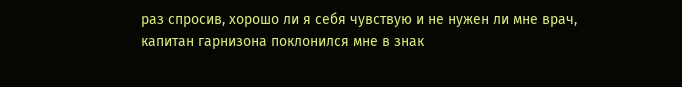раз спросив, хорошо ли я себя чувствую и не нужен ли мне врач, капитан гарнизона поклонился мне в знак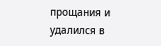прощания и удалился в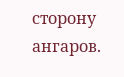сторону ангаров.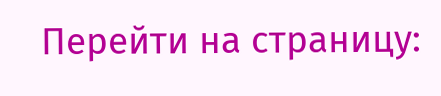Перейти на страницу: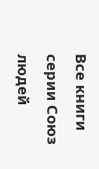Все книги серии Союз людей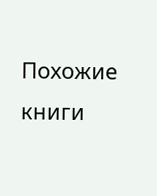Похожие книги